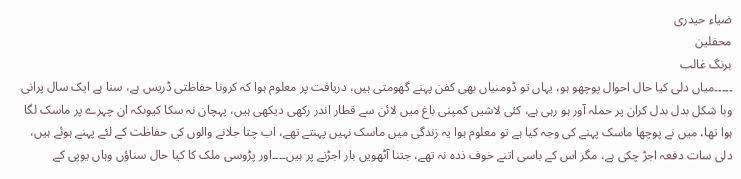ضیاء حیدری
محفلین
برنگ غالب
۔۔۔۔۔میاں دلی کیا حال احوال پوچھو ہو، یہاں تو ڈومنیاں بھی کفن پہنے گھومتی ہیں، دریافت پر معلوم ہوا کہ کرونا حفاظتی ڈریس ہے، سنا ہے ایک سال پرانی وبا شکل بدل بدل کران پر حملہ آور ہو رہی ہے، کئی لاشیں کمپنی باغ میں لائن سے قطار اندر رکھی دیکھی ہیں، پہچان نہ سکا کیوںکہ ان چہرے پر ماسک لگا ہوا تھا، میں نے پوچھا ماسک پہنے کی وجہ کیا ہے تو معلوم ہوا یہ زندگی میں ماسک نہیں پہنتے تھے، اب چتا جلانے والوں کی حفاظت کے لئے پہنے ہوئے ہیں، دلی سات دفعہ اجڑ چکی ہے، مگر اس کے باسی اتنے خوف ذدہ نہ تھے، جتنا آٹھویں بار اجڑنے پر ہیں۔۔۔۔اور پڑوسی ملک کا کیا حال سناؤں وہاں یوپی کے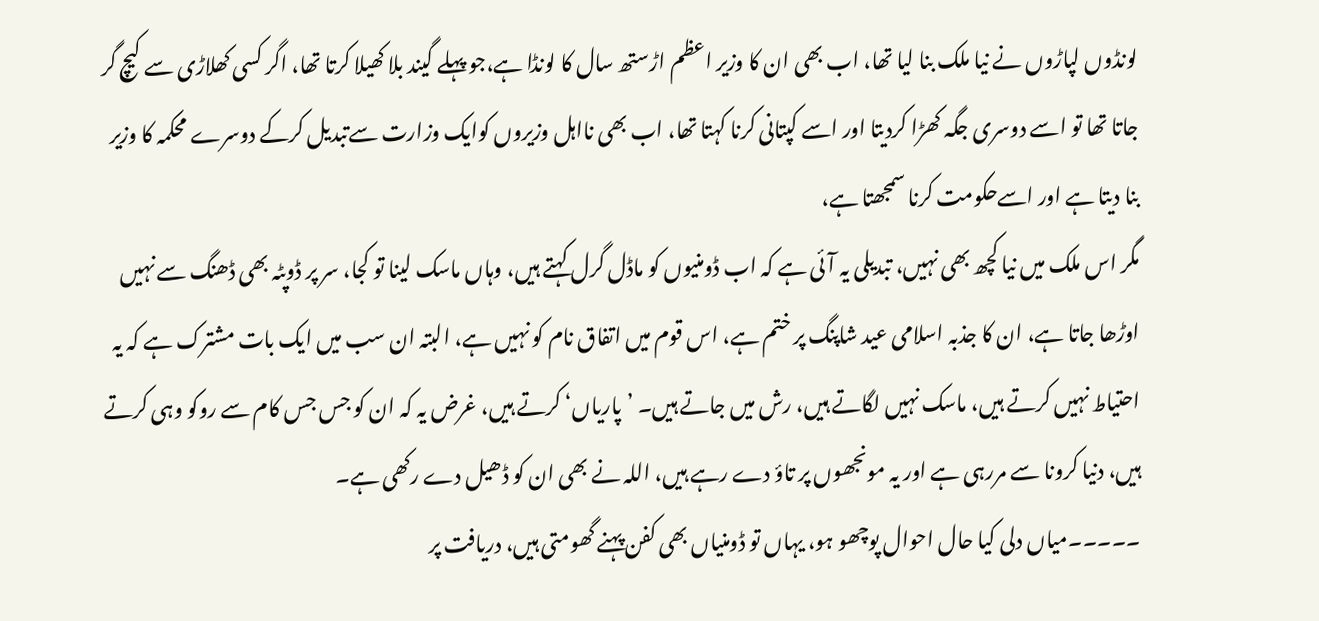لونڈوں لپاڑوں نے نیا ملک بنا لیا تھا، اب بھی ان کا وزیر اعظم اڑستھ سال کا لونڈا ہے،جو پہلے گیند بلا کھیلا کرتا تھا، اگر کسی کھلاڑی سے کیچ گر جاتا تھا تو اسے دوسری جگہ کھڑا کردیتا اور اسے کپتانی کرنا کہتا تھا، اب بھی نااہل وزیروں کوایک وزارت سےتبدیل کرکے دوسرے محکمہ کا وزیر بنا دیتا ہے اور اسےحکومت کرنا سمجھتا ہے،
مگر اس ملک میں نیا کچھ بھی نہیں، تبدیلی یہ آئی ہے کہ اب ڈومنیوں کو ماڈل گرل کہتے ہیں، وہاں ماسک لینا تو کجا، سر پر ڈوپٹہ بھی ڈھنگ سے نہیں اوڑھا جاتا ہے، ان کا جذبہ اسلامی عید شاپنگ پر ختم ہے، اس قوم میں اتفاق نام کو نہیں ہے، البتہ ان سب میں ایک بات مشترک ہے کہ یہ احتیاط نہیں کرتے ہیں، ماسک نہیں لگاتے ہیں، رش میں جاتے ہیں۔ ’پاریاں‘ کرتے ہیں، غرض یہ کہ ان کو جس جس کام سے روکو وہی کرتے ہیں، دنیا کرونا سے مررہی ہے اور یہ مونجھوں پر تاؤ دے رہے ہیں، اللہ نے بھی ان کو ڈھیل دے رکھی ہے۔
۔۔۔۔۔میاں دلی کیا حال احوال پوچھو ہو، یہاں تو ڈومنیاں بھی کفن پہنے گھومتی ہیں، دریافت پر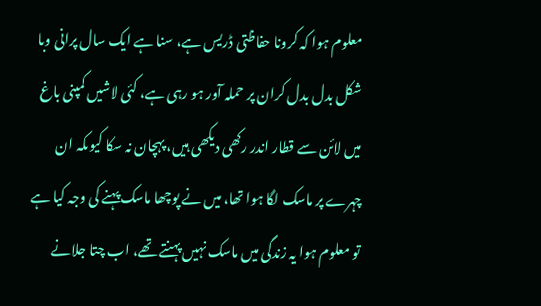معلوم ہوا کہ کرونا حفاظتی ڈریس ہے، سنا ہے ایک سال پرانی وبا شکل بدل بدل کران پر حملہ آور ہو رہی ہے، کئی لاشیں کمپنی باغ میں لائن سے قطار اندر رکھی دیکھی ہیں، پہچان نہ سکا کیوںکہ ان چہرے پر ماسک لگا ہوا تھا، میں نے پوچھا ماسک پہنے کی وجہ کیا ہے تو معلوم ہوا یہ زندگی میں ماسک نہیں پہنتے تھے، اب چتا جلانے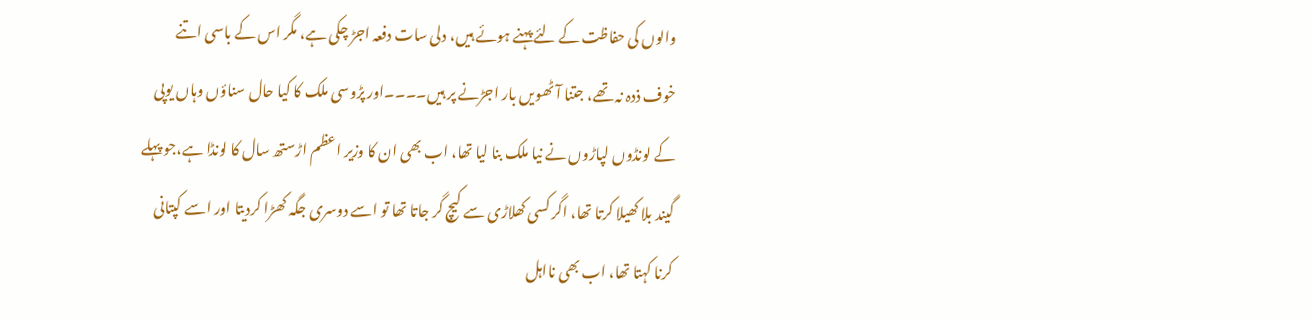والوں کی حفاظت کے لئے پہنے ہوئے ہیں، دلی سات دفعہ اجڑ چکی ہے، مگر اس کے باسی اتنے خوف ذدہ نہ تھے، جتنا آٹھویں بار اجڑنے پر ہیں۔۔۔۔اور پڑوسی ملک کا کیا حال سناؤں وہاں یوپی کے لونڈوں لپاڑوں نے نیا ملک بنا لیا تھا، اب بھی ان کا وزیر اعظم اڑستھ سال کا لونڈا ہے،جو پہلے گیند بلا کھیلا کرتا تھا، اگر کسی کھلاڑی سے کیچ گر جاتا تھا تو اسے دوسری جگہ کھڑا کردیتا اور اسے کپتانی کرنا کہتا تھا، اب بھی نااہل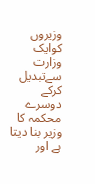وزیروں کوایک وزارت سےتبدیل کرکے دوسرے محکمہ کا وزیر بنا دیتا ہے اور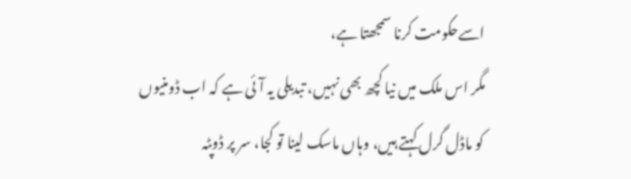اسےحکومت کرنا سمجھتا ہے،
مگر اس ملک میں نیا کچھ بھی نہیں، تبدیلی یہ آئی ہے کہ اب ڈومنیوں کو ماڈل گرل کہتے ہیں، وہاں ماسک لینا تو کجا، سر پر ڈوپٹہ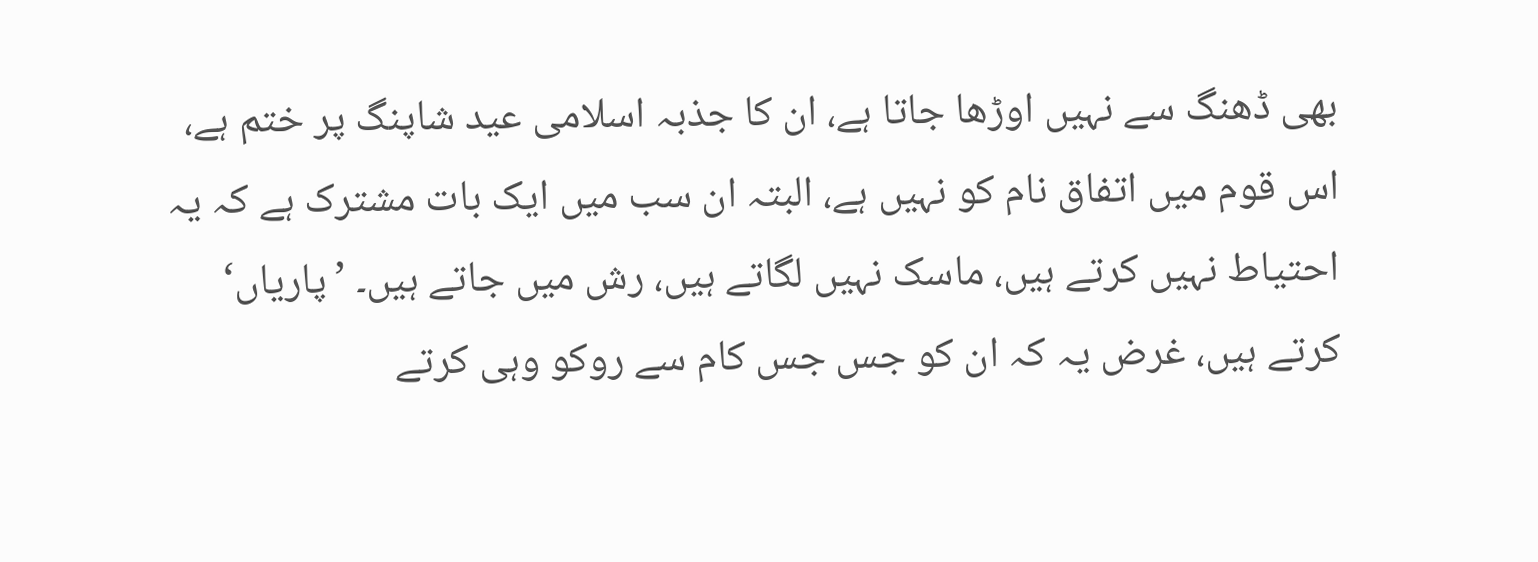بھی ڈھنگ سے نہیں اوڑھا جاتا ہے، ان کا جذبہ اسلامی عید شاپنگ پر ختم ہے، اس قوم میں اتفاق نام کو نہیں ہے، البتہ ان سب میں ایک بات مشترک ہے کہ یہ احتیاط نہیں کرتے ہیں، ماسک نہیں لگاتے ہیں، رش میں جاتے ہیں۔ ’پاریاں‘ کرتے ہیں، غرض یہ کہ ان کو جس جس کام سے روکو وہی کرتے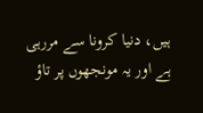ہیں، دنیا کرونا سے مررہی ہے اور یہ مونجھوں پر تاؤ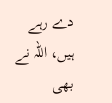دے رہے ہیں، اللہ نے بھی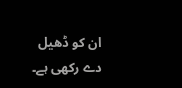ان کو ڈھیل دے رکھی ہے۔